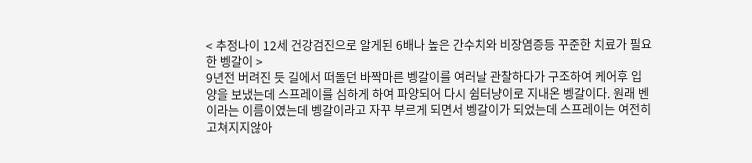< 추정나이 12세 건강검진으로 알게된 6배나 높은 간수치와 비장염증등 꾸준한 치료가 필요한 벵갈이 >
9년전 버려진 듯 길에서 떠돌던 바짝마른 벵갈이를 여러날 관찰하다가 구조하여 케어후 입양을 보냈는데 스프레이를 심하게 하여 파양되어 다시 쉼터냥이로 지내온 벵갈이다. 원래 벤 이라는 이름이였는데 벵갈이라고 자꾸 부르게 되면서 벵갈이가 되었는데 스프레이는 여전히 고쳐지지않아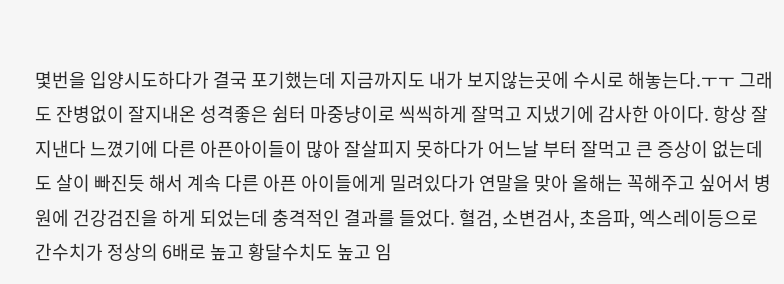몇번을 입양시도하다가 결국 포기했는데 지금까지도 내가 보지않는곳에 수시로 해놓는다.ㅜㅜ 그래도 잔병없이 잘지내온 성격좋은 쉼터 마중냥이로 씩씩하게 잘먹고 지냈기에 감사한 아이다. 항상 잘지낸다 느꼈기에 다른 아픈아이들이 많아 잘살피지 못하다가 어느날 부터 잘먹고 큰 증상이 없는데도 살이 빠진듯 해서 계속 다른 아픈 아이들에게 밀려있다가 연말을 맞아 올해는 꼭해주고 싶어서 병원에 건강검진을 하게 되었는데 충격적인 결과를 들었다. 혈검, 소변검사, 초음파, 엑스레이등으로 간수치가 정상의 6배로 높고 황달수치도 높고 임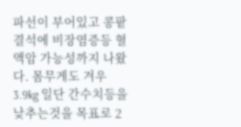파선이 부어있고 콩팥결석에 비장염증등 혈액암 가능성까지 나왔다. 몸무게도 겨우 3.9kg 일단 간수치등을 낮추는것을 목표로 2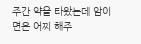주간 약을 타왔는데 암이면은 어찌 해주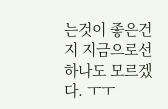는것이 좋은건지 지금으로선 하나도 모르겠다. ㅜㅜ